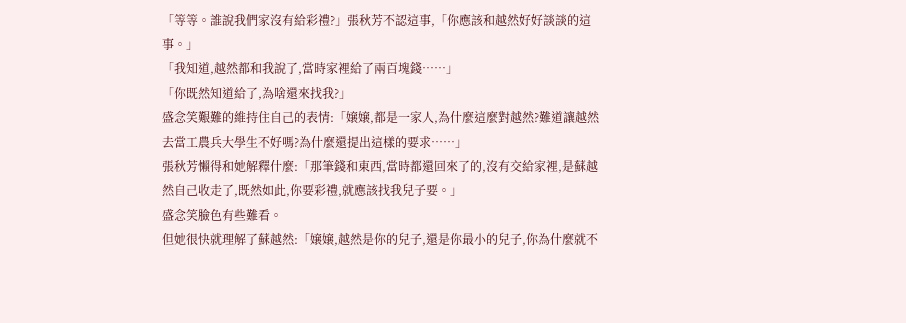「等等。誰說我們家沒有給彩禮?」張秋芳不認這事,「你應該和越然好好談談的這事。」
「我知道,越然都和我說了,當時家裡給了兩百塊錢……」
「你既然知道給了,為啥還來找我?」
盛念笑艱難的維持住自己的表情:「嬢嬢,都是一家人,為什麼這麼對越然?難道讓越然去當工農兵大學生不好嗎?為什麼還提出這樣的要求……」
張秋芳懶得和她解釋什麼:「那筆錢和東西,當時都還回來了的,沒有交給家裡,是蘇越然自己收走了,既然如此,你要彩禮,就應該找我兒子要。」
盛念笑臉色有些難看。
但她很快就理解了蘇越然:「嬢嬢,越然是你的兒子,還是你最小的兒子,你為什麼就不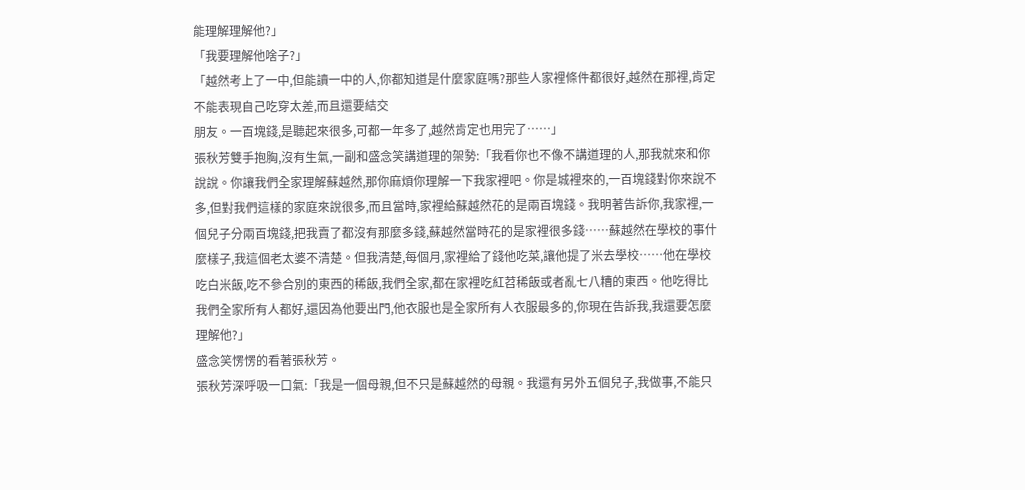能理解理解他?」
「我要理解他啥子?」
「越然考上了一中,但能讀一中的人,你都知道是什麼家庭嗎?那些人家裡條件都很好,越然在那裡,肯定不能表現自己吃穿太差,而且還要結交
朋友。一百塊錢,是聽起來很多,可都一年多了,越然肯定也用完了……」
張秋芳雙手抱胸,沒有生氣,一副和盛念笑講道理的架勢:「我看你也不像不講道理的人,那我就來和你說說。你讓我們全家理解蘇越然,那你麻煩你理解一下我家裡吧。你是城裡來的,一百塊錢對你來說不多,但對我們這樣的家庭來說很多,而且當時,家裡給蘇越然花的是兩百塊錢。我明著告訴你,我家裡,一個兒子分兩百塊錢,把我賣了都沒有那麼多錢,蘇越然當時花的是家裡很多錢……蘇越然在學校的事什麼樣子,我這個老太婆不清楚。但我清楚,每個月,家裡給了錢他吃菜,讓他提了米去學校……他在學校吃白米飯,吃不參合別的東西的稀飯,我們全家,都在家裡吃紅苕稀飯或者亂七八糟的東西。他吃得比我們全家所有人都好,還因為他要出門,他衣服也是全家所有人衣服最多的,你現在告訴我,我還要怎麼理解他?」
盛念笑愣愣的看著張秋芳。
張秋芳深呼吸一口氣:「我是一個母親,但不只是蘇越然的母親。我還有另外五個兒子,我做事,不能只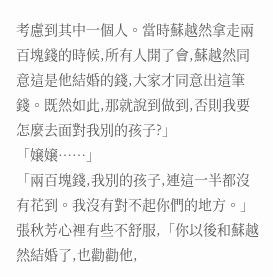考慮到其中一個人。當時蘇越然拿走兩百塊錢的時候,所有人開了會,蘇越然同意這是他結婚的錢,大家才同意出這筆錢。既然如此,那就說到做到,否則我要怎麼去面對我別的孩子?」
「嬢嬢……」
「兩百塊錢,我別的孩子,連這一半都沒有花到。我沒有對不起你們的地方。」張秋芳心裡有些不舒服,「你以後和蘇越然結婚了,也勸勸他,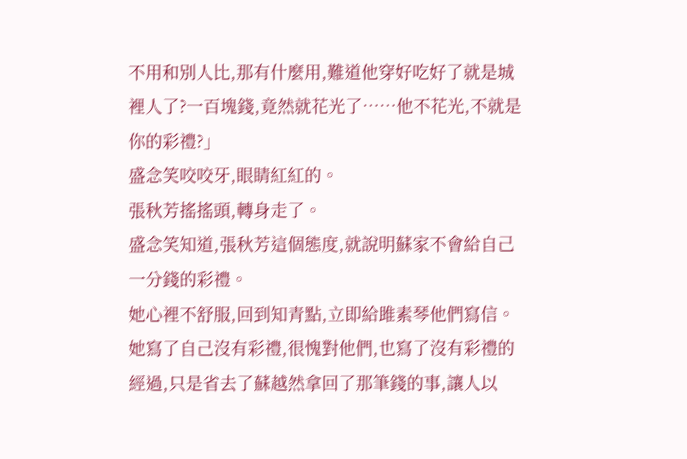不用和別人比,那有什麼用,難道他穿好吃好了就是城裡人了?一百塊錢,竟然就花光了……他不花光,不就是你的彩禮?」
盛念笑咬咬牙,眼睛紅紅的。
張秋芳搖搖頭,轉身走了。
盛念笑知道,張秋芳這個態度,就說明蘇家不會給自己一分錢的彩禮。
她心裡不舒服,回到知青點,立即給雎素琴他們寫信。
她寫了自己沒有彩禮,很愧對他們,也寫了沒有彩禮的經過,只是省去了蘇越然拿回了那筆錢的事,讓人以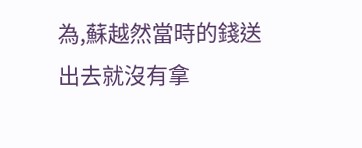為,蘇越然當時的錢送出去就沒有拿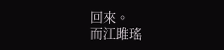回來。
而江雎瑤